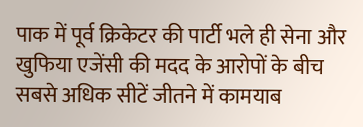पाक में पूर्व क्रिकेटर की पार्टी भले ही सेना और खुफिया एजेंसी की मदद के आरोपों के बीच सबसे अधिक सीटें जीतने में कामयाब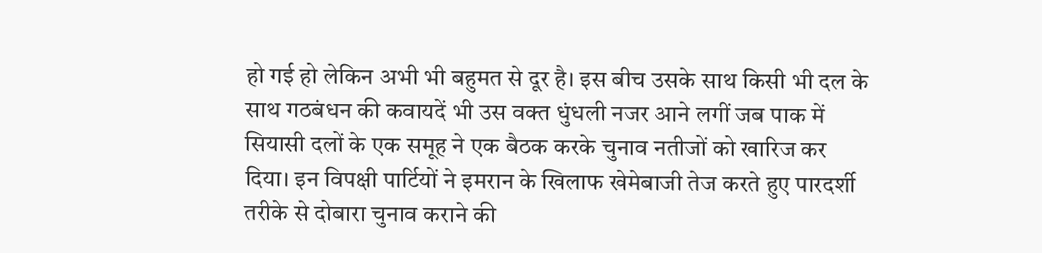हो गई हो लेकिन अभी भी बहुमत से दूर है। इस बीच उसके साथ किसी भी दल के साथ गठबंधन की कवायदें भी उस वक्त धुंधली नजर आने लगीं जब पाक में सियासी दलों के एक समूह ने एक बैठक करके चुनाव नतीजों को खारिज कर दिया। इन विपक्षी पार्टियों ने इमरान के खिलाफ खेमेबाजी तेज करते हुए पारदर्शी तरीके से दोबारा चुनाव कराने की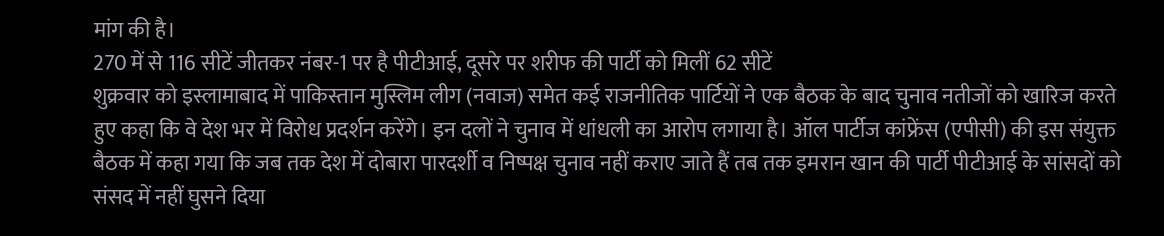मांग की है।
270 में से 116 सीटें जीतकर नंबर-1 पर है पीटीआई, दूसरे पर शरीफ की पार्टी को मिलीं 62 सीटें
शुक्रवार को इस्लामाबाद में पाकिस्तान मुस्लिम लीग (नवाज) समेत कई राजनीतिक पार्टियों ने एक बैठक के बाद चुनाव नतीजों को खारिज करते हुए कहा कि वे देश भर में विरोध प्रदर्शन करेंगे। इन दलों ने चुनाव में धांधली का आरोप लगाया है। ऑल पार्टीज कांफ्रेंस (एपीसी) की इस संयुक्त बैठक में कहा गया कि जब तक देश में दोबारा पारदर्शी व निष्पक्ष चुनाव नहीं कराए जाते हैं तब तक इमरान खान की पार्टी पीटीआई के सांसदों को संसद में नहीं घुसने दिया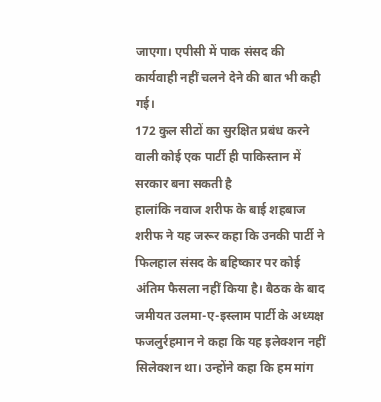जाएगा। एपीसी में पाक संसद की कार्यवाही नहीं चलने देने की बात भी कही गई।
172 कुल सीटों का सुरक्षित प्रबंध करने वाली कोई एक पार्टी ही पाकिस्तान में सरकार बना सकती है
हालांकि नवाज शरीफ के बाई शहबाज शरीफ ने यह जरूर कहा कि उनकी पार्टी ने फिलहाल संसद के बहिष्कार पर कोई अंतिम फैसला नहीं किया है। बैठक के बाद जमीयत उलमा-ए-इस्लाम पार्टी के अध्यक्ष फजलुर्रहमान ने कहा कि यह इलेक्शन नहीं सिलेक्शन था। उन्होंने कहा कि हम मांग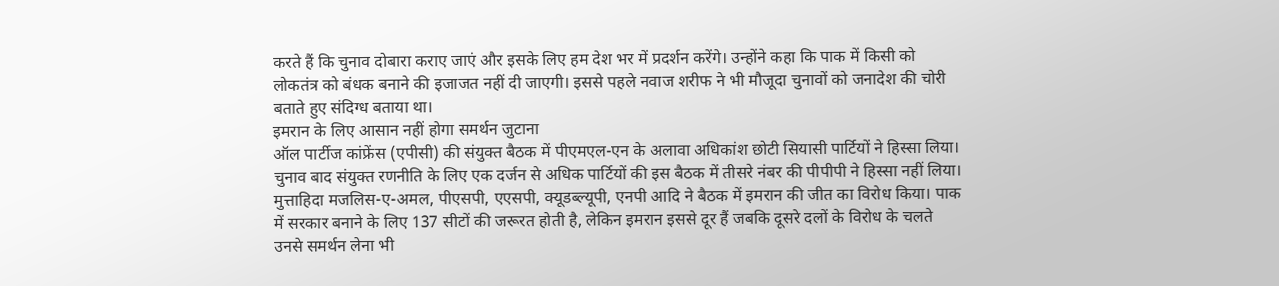करते हैं कि चुनाव दोबारा कराए जाएं और इसके लिए हम देश भर में प्रदर्शन करेंगे। उन्होंने कहा कि पाक में किसी को लोकतंत्र को बंधक बनाने की इजाजत नहीं दी जाएगी। इससे पहले नवाज शरीफ ने भी मौजूदा चुनावों को जनादेश की चोरी बताते हुए संदिग्ध बताया था।
इमरान के लिए आसान नहीं होगा समर्थन जुटाना
ऑल पार्टीज कांफ्रेंस (एपीसी) की संयुक्त बैठक में पीएमएल-एन के अलावा अधिकांश छोटी सियासी पार्टियों ने हिस्सा लिया। चुनाव बाद संयुक्त रणनीति के लिए एक दर्जन से अधिक पार्टियों की इस बैठक में तीसरे नंबर की पीपीपी ने हिस्सा नहीं लिया। मुत्ताहिदा मजलिस-ए-अमल, पीएसपी, एएसपी, क्यूडब्ल्यूपी, एनपी आदि ने बैठक में इमरान की जीत का विरोध किया। पाक में सरकार बनाने के लिए 137 सीटों की जरूरत होती है, लेकिन इमरान इससे दूर हैं जबकि दूसरे दलों के विरोध के चलते उनसे समर्थन लेना भी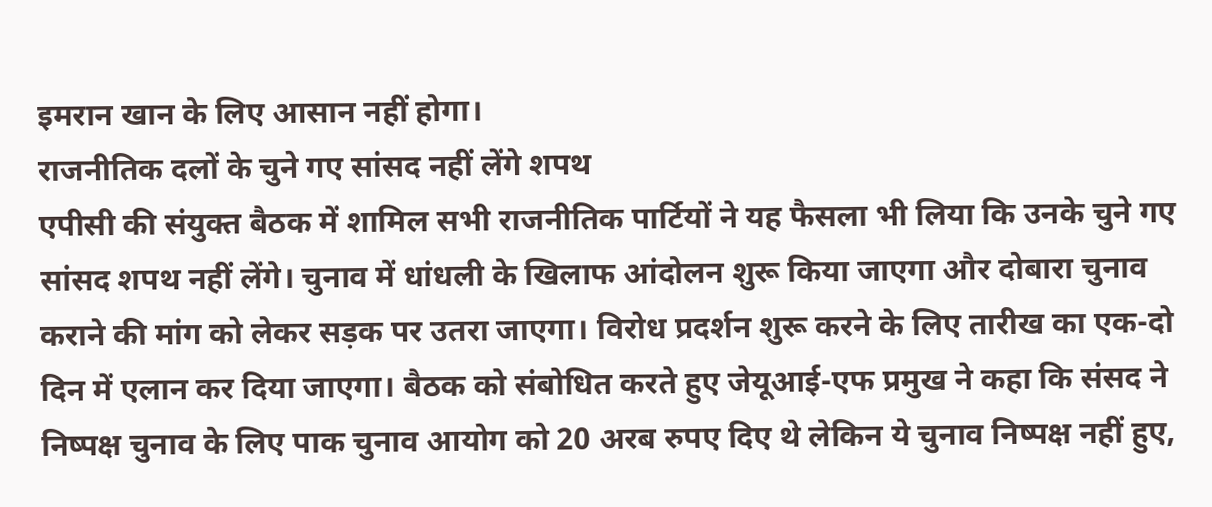इमरान खान के लिए आसान नहीं होगा।
राजनीतिक दलों के चुने गए सांसद नहीं लेंगे शपथ
एपीसी की संयुक्त बैठक में शामिल सभी राजनीतिक पार्टियों ने यह फैसला भी लिया कि उनके चुने गए सांसद शपथ नहीं लेंगे। चुनाव में धांधली के खिलाफ आंदोलन शुरू किया जाएगा और दोबारा चुनाव कराने की मांग को लेकर सड़क पर उतरा जाएगा। विरोध प्रदर्शन शुरू करने के लिए तारीख का एक-दो दिन में एलान कर दिया जाएगा। बैठक को संबोधित करते हुए जेयूआई-एफ प्रमुख ने कहा कि संसद ने निष्पक्ष चुनाव के लिए पाक चुनाव आयोग को 20 अरब रुपए दिए थे लेकिन ये चुनाव निष्पक्ष नहीं हुए,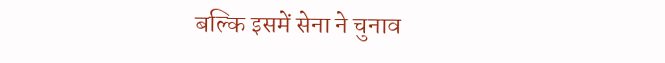बल्कि इसमें सेना ने चुनाव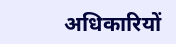अधिकारियों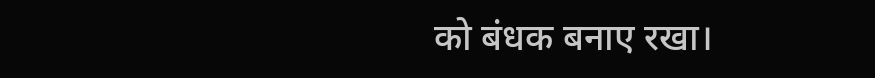को बंधक बनाए रखा।